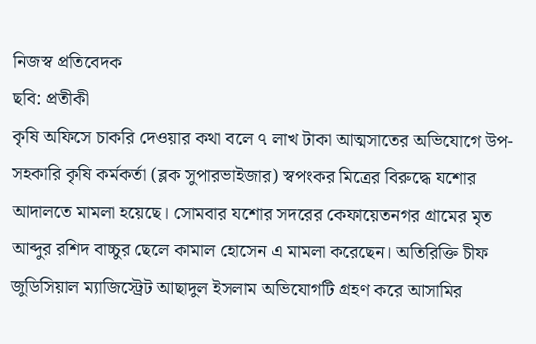নিজস্ব প্রতিবেদক
ছবি: প্রতীকী
কৃষি অফিসে চাকরি দেওয়ার কথা বলে ৭ লাখ টাকা আত্মসাতের অভিযোগে উপ-সহকারি কৃষি কর্মকর্তা (ব্লক সুপারভাইজার) স্বপংকর মিত্রের বিরুদ্ধে যশোর আদালতে মামলা হয়েছে। সোমবার যশোর সদরের কেফায়েতনগর গ্রামের মৃত আব্দুর রশিদ বাচ্চুর ছেলে কামাল হোসেন এ মামলা করেছেন। অতিরিক্তি চীফ জুডিসিয়াল ম্যাজিস্ট্রেট আছাদুল ইসলাম অভিযোগটি গ্রহণ করে আসামির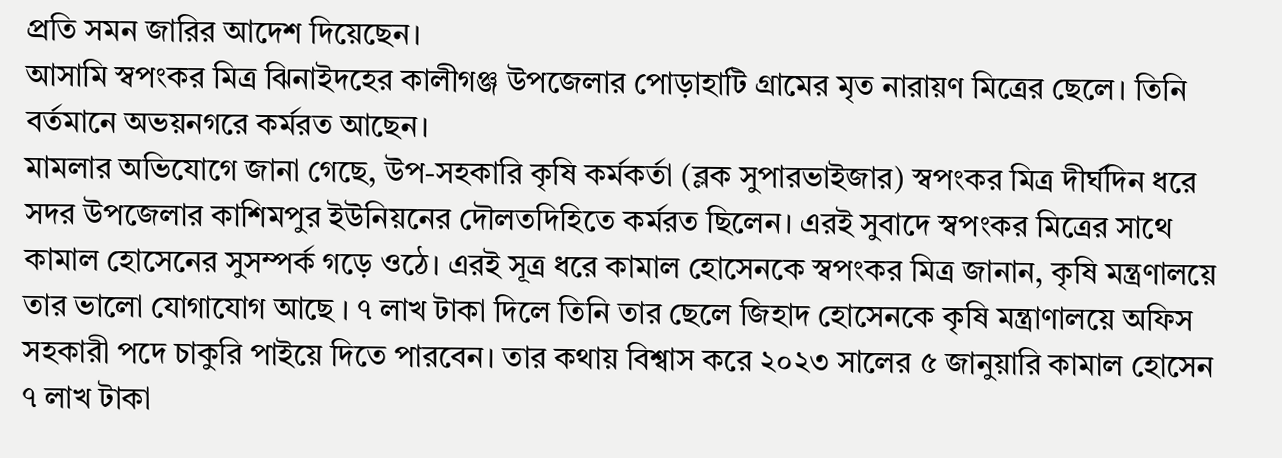প্রতি সমন জারির আদেশ দিয়েছেন।
আসামি স্বপংকর মিত্র ঝিনাইদহের কালীগঞ্জ উপজেলার পোড়াহাটি গ্রামের মৃত নারায়ণ মিত্রের ছেলে। তিনি বর্তমানে অভয়নগরে কর্মরত আছেন।
মামলার অভিযোগে জানা গেছে, উপ-সহকারি কৃষি কর্মকর্তা (ব্লক সুপারভাইজার) স্বপংকর মিত্র দীর্ঘদিন ধরে সদর উপজেলার কাশিমপুর ইউনিয়নের দৌলতদিহিতে কর্মরত ছিলেন। এরই সুবাদে স্বপংকর মিত্রের সাথে কামাল হোসেনের সুসম্পর্ক গড়ে ওঠে। এরই সূত্র ধরে কামাল হোসেনকে স্বপংকর মিত্র জানান, কৃষি মন্ত্রণালয়ে তার ভালো যোগাযোগ আছে । ৭ লাখ টাকা দিলে তিনি তার ছেলে জিহাদ হোসেনকে কৃষি মন্ত্রাণালয়ে অফিস সহকারী পদে চাকুরি পাইয়ে দিতে পারবেন। তার কথায় বিশ্বাস করে ২০২৩ সালের ৫ জানুয়ারি কামাল হোসেন ৭ লাখ টাকা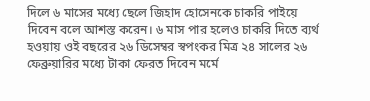দিলে ৬ মাসের মধ্যে ছেলে জিহাদ হোসেনকে চাকরি পাইয়ে দিবেন বলে আশস্ত করেন। ৬ মাস পার হলেও চাকরি দিতে ব্যর্থ হওয়ায় ওই বছরের ২৬ ডিসেম্বর স্বপংকর মিত্র ২৪ সালের ২৬ ফেব্রুয়ারির মধ্যে টাকা ফেরত দিবেন মর্মে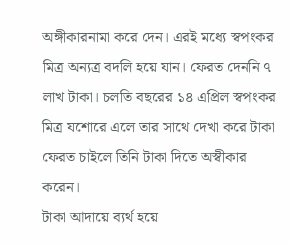অঙ্গীকারনামা করে দেন। এরই মধ্যে স্বপংকর মিত্র অন্যত্র বদলি হয়ে যান। ফেরত দেননি ৭ লাখ টাকা। চলতি বছরের ১৪ এপ্রিল স্বপংকর মিত্র যশোরে এলে তার সাথে দেখা করে টাকা ফেরত চাইলে তিনি টাকা দিতে অস্বীকার করেন।
টাকা আদায়ে ব্যর্থ হয়ে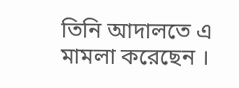তিনি আদালতে এ মামলা করেছেন ।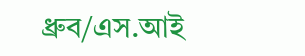ধ্রুব/এস.আই